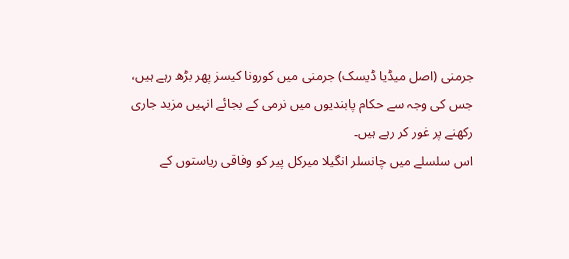جرمنی (اصل میڈیا ڈیسک) جرمنی میں کورونا کیسز پھر بڑھ رہے ہیں، جس کی وجہ سے حکام پابندیوں میں نرمی کے بجائے انہیں مزید جاری رکھنے پر غور کر رہے ہیں۔
اس سلسلے میں چانسلر انگیلا میرکل پیر کو وفاقی ریاستوں کے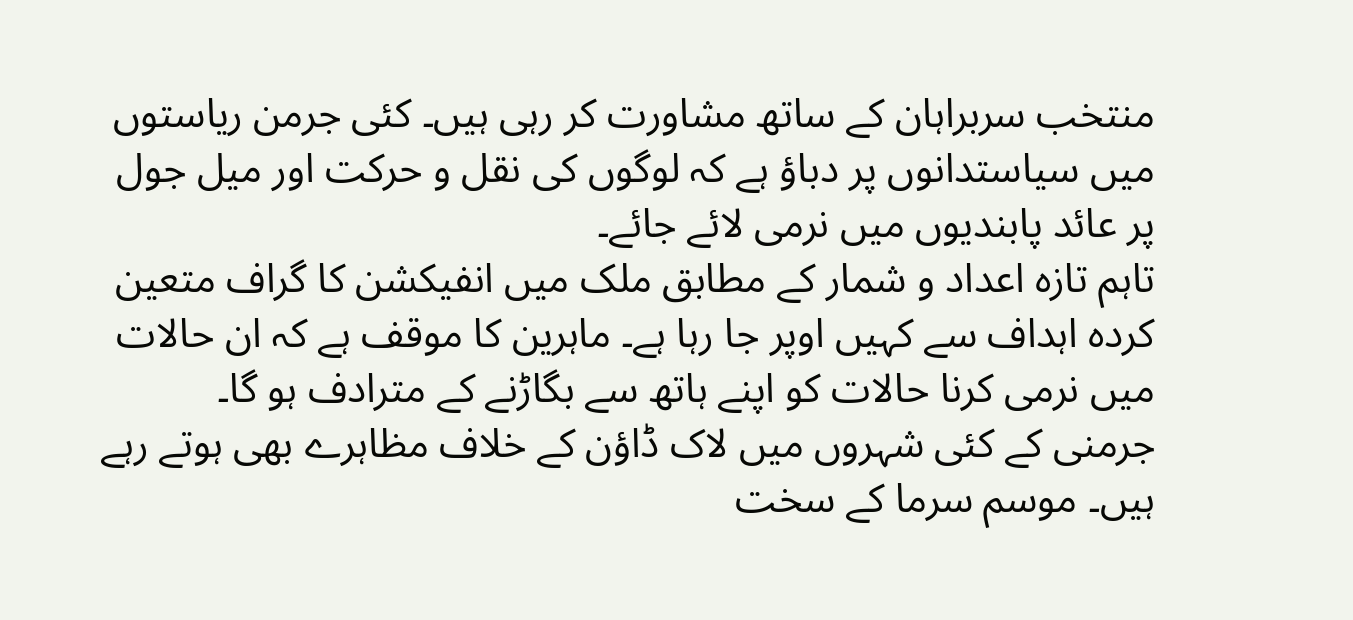منتخب سربراہان کے ساتھ مشاورت کر رہی ہیں۔ کئی جرمن ریاستوں میں سیاستدانوں پر دباؤ ہے کہ لوگوں کی نقل و حرکت اور میل جول پر عائد پابندیوں میں نرمی لائے جائے۔
تاہم تازہ اعداد و شمار کے مطابق ملک میں انفیکشن کا گراف متعین کردہ اہداف سے کہیں اوپر جا رہا ہے۔ ماہرین کا موقف ہے کہ ان حالات میں نرمی کرنا حالات کو اپنے ہاتھ سے بگاڑنے کے مترادف ہو گا۔
جرمنی کے کئی شہروں میں لاک ڈاؤن کے خلاف مظاہرے بھی ہوتے رہے ہیں۔ موسم سرما کے سخت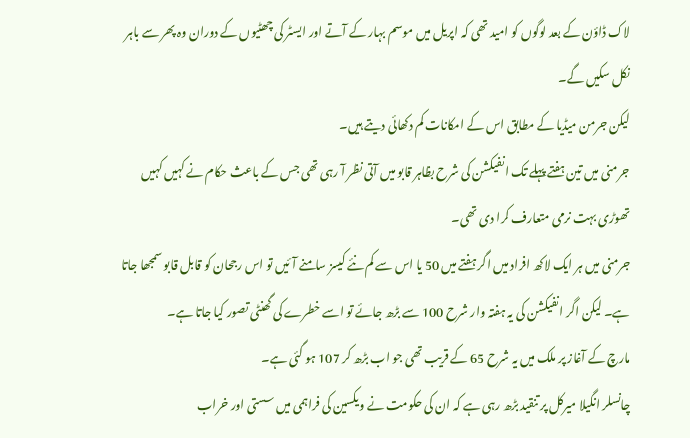لاک ڈاؤن کے بعد لوگوں کو امید تھی کہ اپریل میں موسم بہار کے آتے اور ایسٹر کی چھٹیوں کے دوران وہ پھر سے باہر نکل سکیں گے۔
لیکن جرمن میڈیا کے مطابق اس کے امکانات کم دکھائی دیتے ہیں۔
جرمنی میں تین ہفتے پہلے تک انفیکشن کی شرح بظاہر قابو میں آتی نظر آ رہی تھی جس کے باعث حکام نے کہیں کہیں تھوڑی بہت نرمی متعارف کرا دی تھی۔
جرمنی میں ہر ایک لاکھ افراد میں اگر ہفتے میں 50 یا اس سے کم نئے کیسز سامنے آئیں تو اس رجحان کو قابل قابو سمجھا جاتا ہے۔ لیکن اگر انفیکشن کی یہ ہفتہ وار شرح 100 سے بڑھ جائے تو اسے خطرے کی گھنٹی تصور کیا جاتا ہے۔
مارچ کے آغاز پر ملک میں یہ شرح 65 کے قریب تھی جو اب بڑھ کر 107 ہو گئی ہے۔
چانسلر انگیلا میرکل پر تنقید بڑھ رہی ہے کہ ان کی حکومت نے ویکسین کی فراہمی میں سستی اور خراب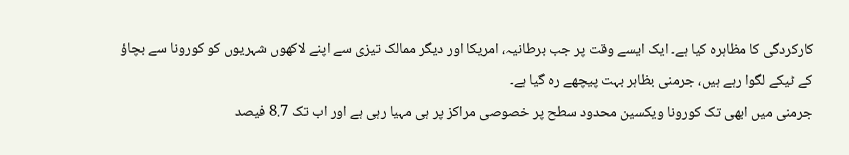کارکردگی کا مظاہرہ کیا ہے۔ ایک ایسے وقت پر جب برطانیہ، امریکا اور دیگر ممالک تیزی سے اپنے لاکھوں شہریوں کو کورونا سے بچاؤ کے ٹیکے لگوا رہے ہیں، جرمنی بظاہر بہت پیچھے رہ گیا ہے۔
جرمنی میں ابھی تک کورونا ویکسین محدود سطح پر خصوصی مراکز پر ہی مہیا رہی ہے اور اب تک 8.7 فیصد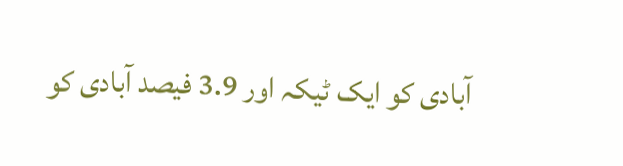آبادی کو ایک ٹیکہ اور 3.9 فیصد آبادی کو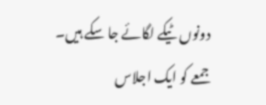دونوں ٹیکے لگائے جا سکے ہیں۔
جمعے کو ایک اجلاس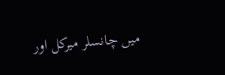میں چانسلر میرکل اور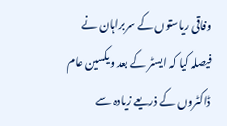وفاقی ریاستوں کے سربراہان نے فیصلہ کیا کہ ایسٹر کے بعد ویکسین عام ڈاکٹروں کے ذریعے زیادہ سے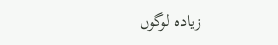زیادہ لوگوں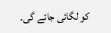کو لگائی جائے گی۔